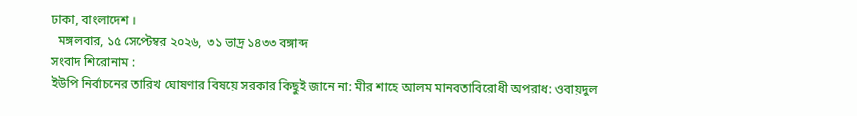ঢাকা, বাংলাদেশ ।
  মঙ্গলবার, ১৫ সেপ্টেম্বর ২০২৬,  ৩১ ভাদ্র ১৪৩৩ বঙ্গাব্দ
সংবাদ শিরোনাম :
ইউপি নির্বাচনের তারিখ ঘোষণার বিষয়ে সরকার কিছুই জানে না: মীর শাহে আলম মানবতাবিরোধী অপরাধ: ওবায়দুল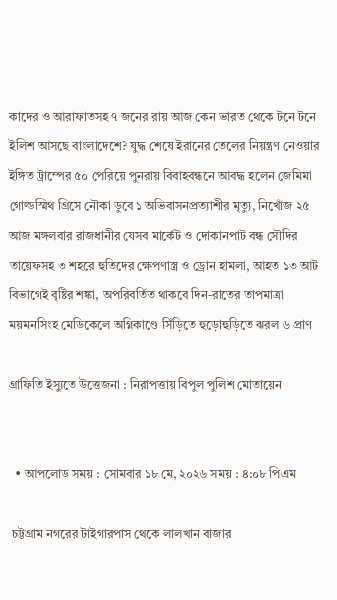কাদের ও আরাফাতসহ ৭ জনের রায় আজ কেন ভারত থেকে টনে টনে ইলিশ আসছে বাংলাদেশে? যুদ্ধ শেষে ইরানের তেলের নিয়ন্ত্রণ নেওয়ার ইঙ্গিত ট্রাম্পের ৫০ পেরিয়ে পুনরায় বিবাহবন্ধনে আবদ্ধ হলেন জেমিমা গোল্ডস্মিথ গ্রিসে নৌকা ডুবে ১ অভিবাসনপ্রত্যাশীর মৃত্যু, নিখোঁজ ২৫ আজ মঙ্গলবার রাজধানীর যেসব মার্কেট ও দোকানপাট বন্ধ সৌদির তায়েফসহ ৩ শহরে হুতিদের ক্ষেপণাস্ত্র ও ড্রোন হামলা, আহত ১৩ আট বিভাগেই বৃষ্টির শঙ্কা, অপরিবর্তিত থাকবে দিন-রাতের তাপমাত্রা ময়মনসিংহ মেডিকেলে অগ্নিকাণ্ডে সিঁড়িতে হুড়োহুড়িতে ঝরল ৬ প্রাণ

গ্রাফিতি ইস্যুতে উত্তেজনা : নিরাপত্তায় বিপুল পুলিশ মোতায়েন


  • আপলোড সময় : সোমবার ১৮ মে, ২০২৬ সময় : ৪:০৮ পিএম

 চট্টগ্রাম নগরের টাইগারপাস থেকে লালখান বাজার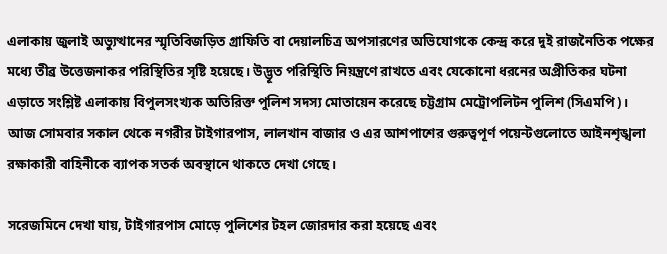এলাকায় জুলাই অভ্যুত্থানের স্মৃতিবিজড়িত গ্রাফিতি বা দেয়ালচিত্র অপসারণের অভিযোগকে কেন্দ্র করে দুই রাজনৈতিক পক্ষের মধ্যে তীব্র উত্তেজনাকর পরিস্থিতির সৃষ্টি হয়েছে। উদ্ভূত পরিস্থিতি নিয়ন্ত্রণে রাখতে এবং যেকোনো ধরনের অপ্রীতিকর ঘটনা এড়াতে সংশ্লিষ্ট এলাকায় বিপুলসংখ্যক অতিরিক্ত পুলিশ সদস্য মোতায়েন করেছে চট্টগ্রাম মেট্রোপলিটন পুলিশ (সিএমপি)। আজ সোমবার সকাল থেকে নগরীর টাইগারপাস, লালখান বাজার ও এর আশপাশের গুরুত্বপূর্ণ পয়েন্টগুলোতে আইনশৃঙ্খলা রক্ষাকারী বাহিনীকে ব্যাপক সতর্ক অবস্থানে থাকতে দেখা গেছে।

সরেজমিনে দেখা যায়, টাইগারপাস মোড়ে পুলিশের টহল জোরদার করা হয়েছে এবং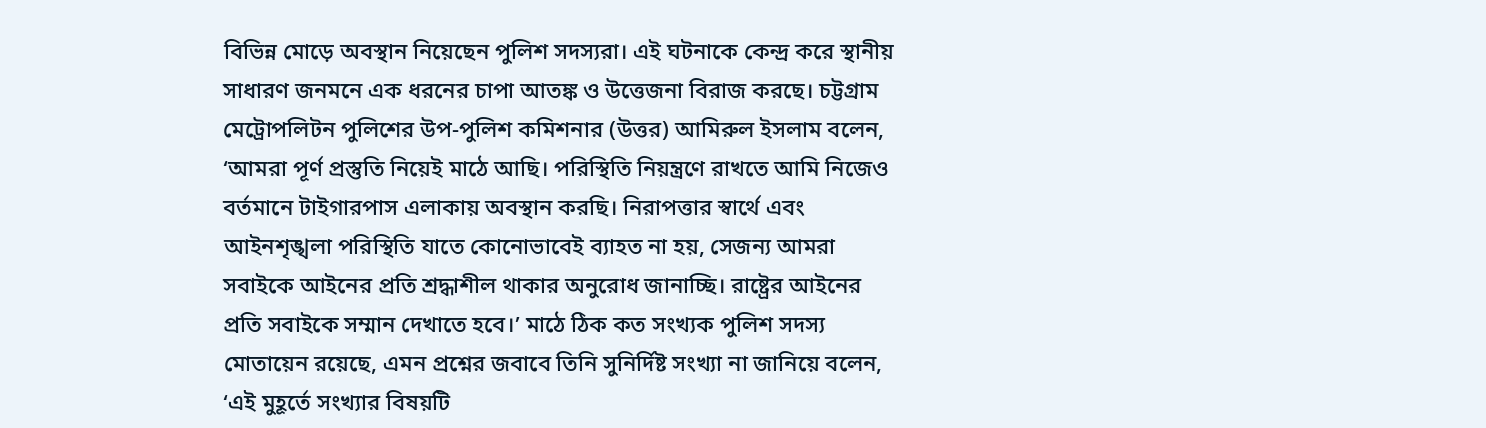বিভিন্ন মোড়ে অবস্থান নিয়েছেন পুলিশ সদস্যরা। এই ঘটনাকে কেন্দ্র করে স্থানীয় সাধারণ জনমনে এক ধরনের চাপা আতঙ্ক ও উত্তেজনা বিরাজ করছে। চট্টগ্রাম মেট্রোপলিটন পুলিশের উপ-পুলিশ কমিশনার (উত্তর) আমিরুল ইসলাম বলেন, ‘আমরা পূর্ণ প্রস্তুতি নিয়েই মাঠে আছি। পরিস্থিতি নিয়ন্ত্রণে রাখতে আমি নিজেও বর্তমানে টাইগারপাস এলাকায় অবস্থান করছি। নিরাপত্তার স্বার্থে এবং আইনশৃঙ্খলা পরিস্থিতি যাতে কোনোভাবেই ব্যাহত না হয়, সেজন্য আমরা সবাইকে আইনের প্রতি শ্রদ্ধাশীল থাকার অনুরোধ জানাচ্ছি। রাষ্ট্রের আইনের প্রতি সবাইকে সম্মান দেখাতে হবে।’ মাঠে ঠিক কত সংখ্যক পুলিশ সদস্য মোতায়েন রয়েছে, এমন প্রশ্নের জবাবে তিনি সুনির্দিষ্ট সংখ্যা না জানিয়ে বলেন, ‘এই মুহূর্তে সংখ্যার বিষয়টি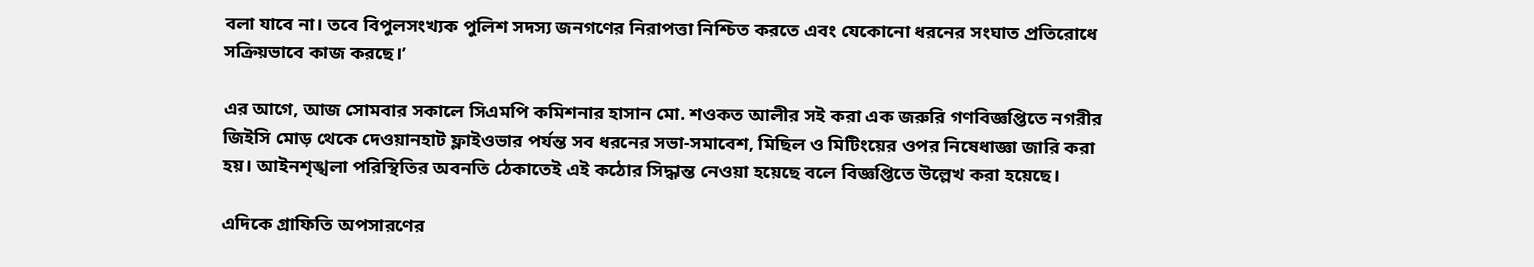বলা যাবে না। তবে বিপুলসংখ্যক পুলিশ সদস্য জনগণের নিরাপত্তা নিশ্চিত করতে এবং যেকোনো ধরনের সংঘাত প্রতিরোধে সক্রিয়ভাবে কাজ করছে।’

এর আগে, আজ সোমবার সকালে সিএমপি কমিশনার হাসান মো. শওকত আলীর সই করা এক জরুরি গণবিজ্ঞপ্তিতে নগরীর জিইসি মোড় থেকে দেওয়ানহাট ফ্লাইওভার পর্যন্ত সব ধরনের সভা-সমাবেশ, মিছিল ও মিটিংয়ের ওপর নিষেধাজ্ঞা জারি করা হয়। আইনশৃঙ্খলা পরিস্থিতির অবনতি ঠেকাতেই এই কঠোর সিদ্ধান্ত নেওয়া হয়েছে বলে বিজ্ঞপ্তিতে উল্লেখ করা হয়েছে।

এদিকে গ্রাফিতি অপসারণের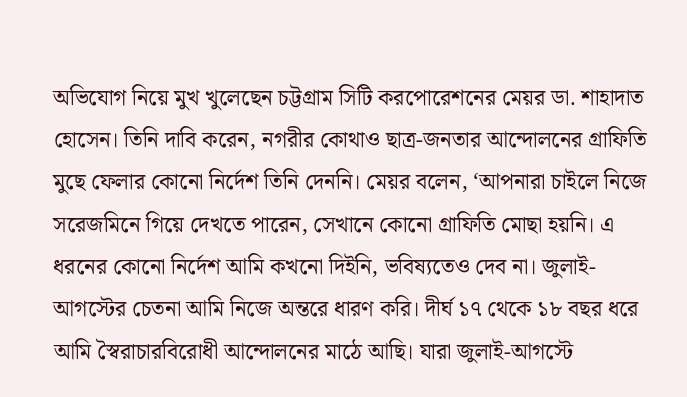অভিযোগ নিয়ে মুখ খুলেছেন চট্টগ্রাম সিটি করপোরেশনের মেয়র ডা. শাহাদাত হোসেন। তিনি দাবি করেন, নগরীর কোথাও ছাত্র-জনতার আন্দোলনের গ্রাফিতি মুছে ফেলার কোনো নির্দেশ তিনি দেননি। মেয়র বলেন, ‘আপনারা চাইলে নিজে সরেজমিনে গিয়ে দেখতে পারেন, সেখানে কোনো গ্রাফিতি মোছা হয়নি। এ ধরনের কোনো নির্দেশ আমি কখনো দিইনি, ভবিষ্যতেও দেব না। জুলাই-আগস্টের চেতনা আমি নিজে অন্তরে ধারণ করি। দীর্ঘ ১৭ থেকে ১৮ বছর ধরে আমি স্বৈরাচারবিরোধী আন্দোলনের মাঠে আছি। যারা জুলাই-আগস্টে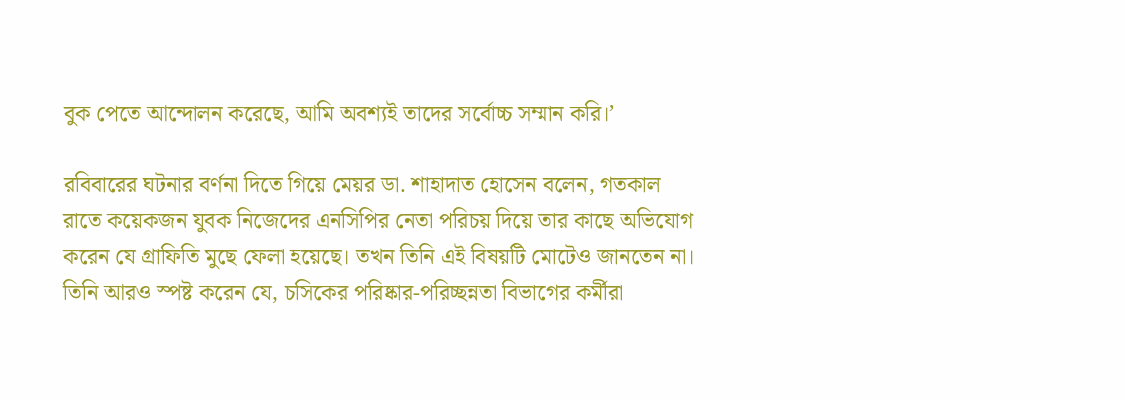বুক পেতে আন্দোলন করেছে, আমি অবশ্যই তাদের সর্বোচ্চ সম্মান করি।’

রবিবারের ঘটনার বর্ণনা দিতে গিয়ে মেয়র ডা. শাহাদাত হোসেন বলেন, গতকাল রাতে কয়েকজন যুবক নিজেদের এনসিপির নেতা পরিচয় দিয়ে তার কাছে অভিযোগ করেন যে গ্রাফিতি মুছে ফেলা হয়েছে। তখন তিনি এই বিষয়টি মোটেও জানতেন না। তিনি আরও স্পষ্ট করেন যে, চসিকের পরিষ্কার-পরিচ্ছন্নতা বিভাগের কর্মীরা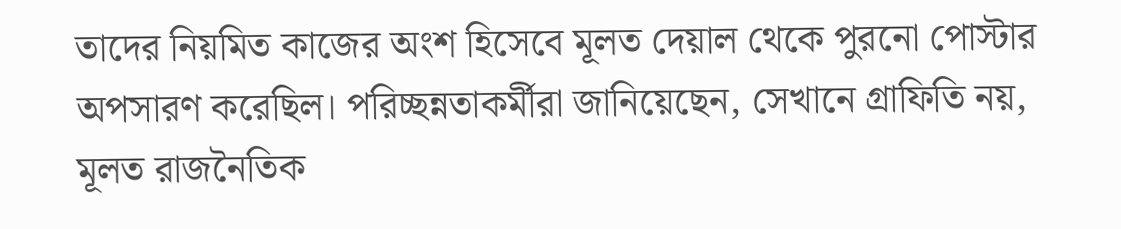তাদের নিয়মিত কাজের অংশ হিসেবে মূলত দেয়াল থেকে পুরনো পোস্টার অপসারণ করেছিল। পরিচ্ছন্নতাকর্মীরা জানিয়েছেন, সেখানে গ্রাফিতি নয়, মূলত রাজনৈতিক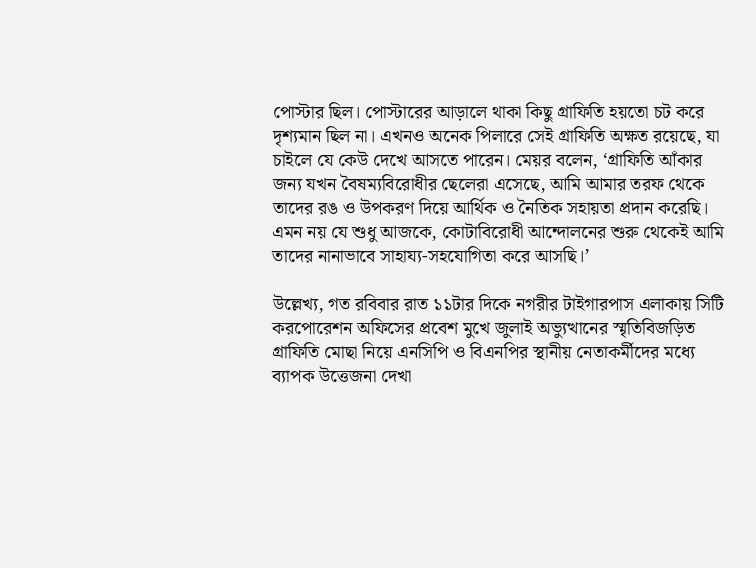পোস্টার ছিল। পোস্টারের আড়ালে থাকা কিছু গ্রাফিতি হয়তো চট করে দৃশ্যমান ছিল না। এখনও অনেক পিলারে সেই গ্রাফিতি অক্ষত রয়েছে, যা চাইলে যে কেউ দেখে আসতে পারেন। মেয়র বলেন, ‘গ্রাফিতি আঁকার জন্য যখন বৈষম্যবিরোধীর ছেলেরা এসেছে, আমি আমার তরফ থেকে তাদের রঙ ও উপকরণ দিয়ে আর্থিক ও নৈতিক সহায়তা প্রদান করেছি। এমন নয় যে শুধু আজকে, কোটাবিরোধী আন্দোলনের শুরু থেকেই আমি তাদের নানাভাবে সাহায্য-সহযোগিতা করে আসছি।’

উল্লেখ্য, গত রবিবার রাত ১১টার দিকে নগরীর টাইগারপাস এলাকায় সিটি করপোরেশন অফিসের প্রবেশ মুখে জুলাই অভ্যুত্থানের স্মৃতিবিজড়িত গ্রাফিতি মোছা নিয়ে এনসিপি ও বিএনপির স্থানীয় নেতাকর্মীদের মধ্যে ব্যাপক উত্তেজনা দেখা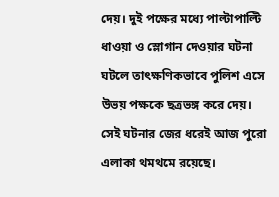দেয়। দুই পক্ষের মধ্যে পাল্টাপাল্টি ধাওয়া ও স্লোগান দেওয়ার ঘটনা ঘটলে তাৎক্ষণিকভাবে পুলিশ এসে উভয় পক্ষকে ছত্রভঙ্গ করে দেয়। সেই ঘটনার জের ধরেই আজ পুরো এলাকা থমথমে রয়েছে।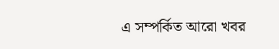এ সম্পর্কিত আরো খবর